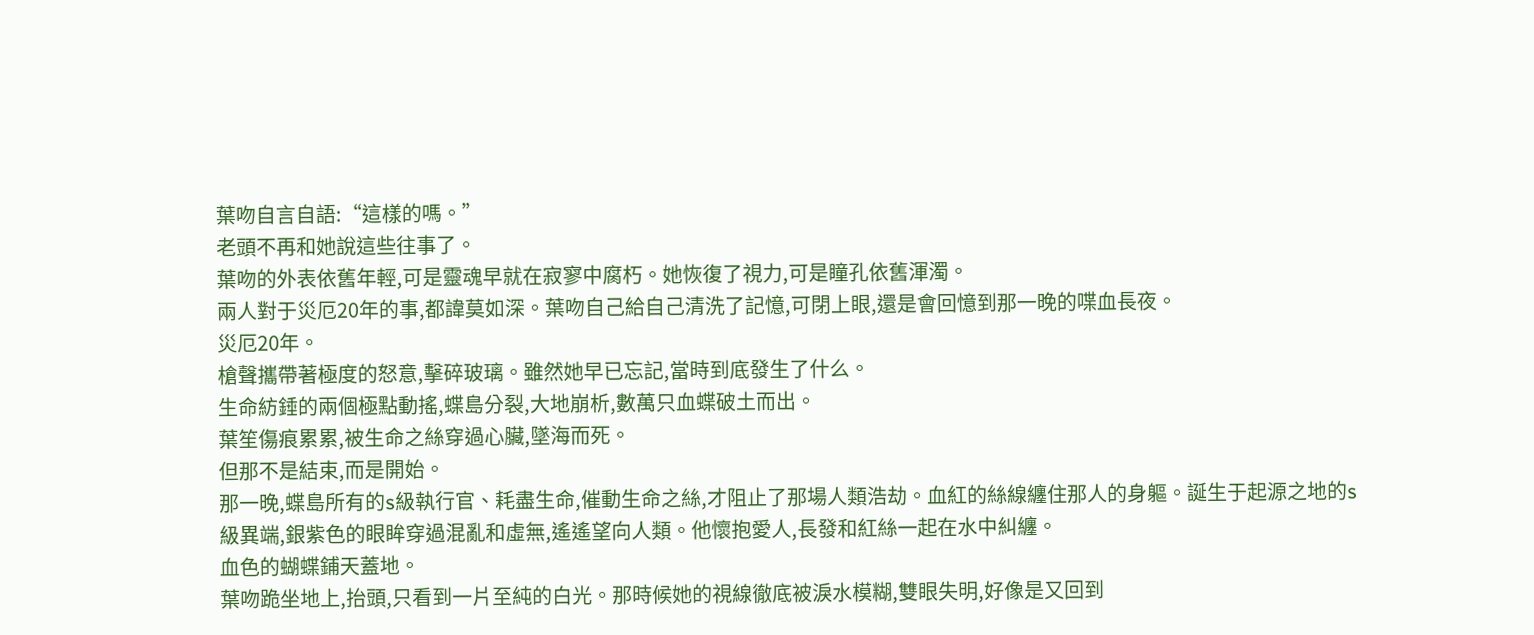葉吻自言自語:“這樣的嗎。”
老頭不再和她說這些往事了。
葉吻的外表依舊年輕,可是靈魂早就在寂寥中腐朽。她恢復了視力,可是瞳孔依舊渾濁。
兩人對于災厄20年的事,都諱莫如深。葉吻自己給自己清洗了記憶,可閉上眼,還是會回憶到那一晚的喋血長夜。
災厄20年。
槍聲攜帶著極度的怒意,擊碎玻璃。雖然她早已忘記,當時到底發生了什么。
生命紡錘的兩個極點動搖,蝶島分裂,大地崩析,數萬只血蝶破土而出。
葉笙傷痕累累,被生命之絲穿過心臟,墜海而死。
但那不是結束,而是開始。
那一晚,蝶島所有的s級執行官、耗盡生命,催動生命之絲,才阻止了那場人類浩劫。血紅的絲線纏住那人的身軀。誕生于起源之地的s級異端,銀紫色的眼眸穿過混亂和虛無,遙遙望向人類。他懷抱愛人,長發和紅絲一起在水中糾纏。
血色的蝴蝶鋪天蓋地。
葉吻跪坐地上,抬頭,只看到一片至純的白光。那時候她的視線徹底被淚水模糊,雙眼失明,好像是又回到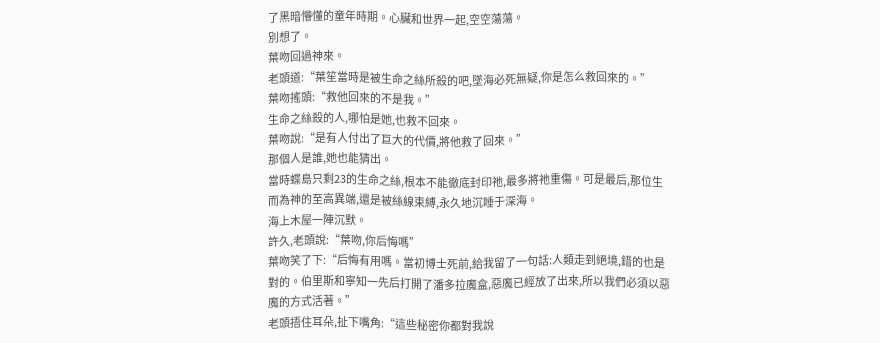了黑暗懵懂的童年時期。心臟和世界一起,空空蕩蕩。
別想了。
葉吻回過神來。
老頭道:“葉笙當時是被生命之絲所殺的吧,墜海必死無疑,你是怎么救回來的。”
葉吻搖頭:“救他回來的不是我。”
生命之絲殺的人,哪怕是她,也救不回來。
葉吻說:“是有人付出了巨大的代價,將他救了回來。”
那個人是誰,她也能猜出。
當時蝶島只剩23的生命之絲,根本不能徹底封印祂,最多將祂重傷。可是最后,那位生而為神的至高異端,還是被絲線束縛,永久地沉睡于深海。
海上木屋一陣沉默。
許久,老頭說:“葉吻,你后悔嗎”
葉吻笑了下:“后悔有用嗎。當初博士死前,給我留了一句話:人類走到絕境,錯的也是對的。伯里斯和寧知一先后打開了潘多拉魔盒,惡魔已經放了出來,所以我們必須以惡魔的方式活著。”
老頭捂住耳朵,扯下嘴角:“這些秘密你都對我說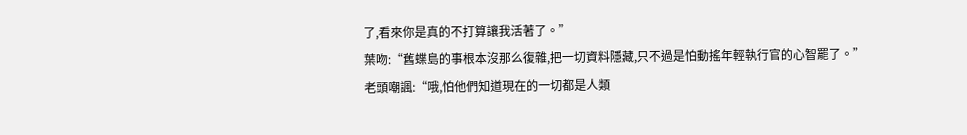了,看來你是真的不打算讓我活著了。”
葉吻:“舊蝶島的事根本沒那么復雜,把一切資料隱藏,只不過是怕動搖年輕執行官的心智罷了。”
老頭嘲諷:“哦,怕他們知道現在的一切都是人類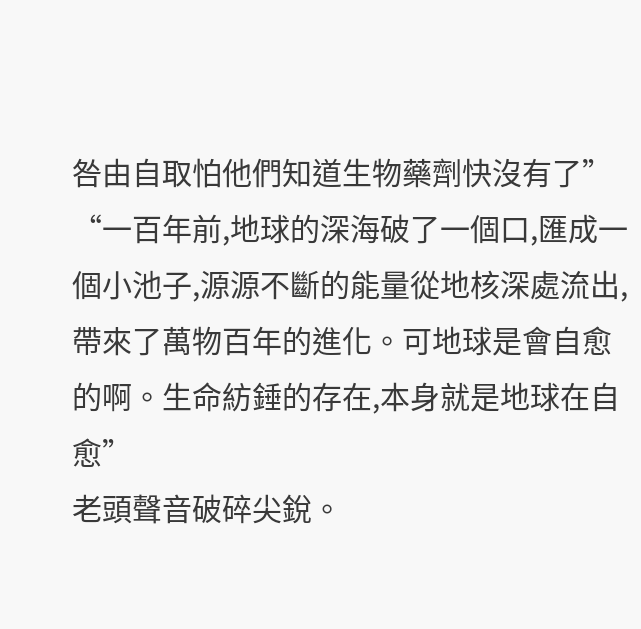咎由自取怕他們知道生物藥劑快沒有了”
“一百年前,地球的深海破了一個口,匯成一個小池子,源源不斷的能量從地核深處流出,帶來了萬物百年的進化。可地球是會自愈的啊。生命紡錘的存在,本身就是地球在自愈”
老頭聲音破碎尖銳。